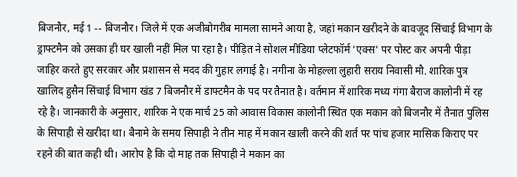बिजनौर, मई 1 -- बिजनौर। जिले में एक अजीबोगरीब मामला सामने आया है, जहां मकान खरीदने के बावजूद सिंचाई विभाग के ड्राफ्टमैन को उसका ही घर खाली नहीं मिल पा रहा है। पीड़ित ने सोशल मीडिया प्लेटफॉर्म 'एक्स' पर पोस्ट कर अपनी पीड़ा जाहिर करते हुए सरकार और प्रशासन से मदद की गुहार लगाई है। नगीना के मोहल्ला लुहारी सराय निवासी मौ. शारिक पुत्र खालिद हुसैन सिंचाई विभाग खंड 7 बिजनौर में डाफ्टमैन के पद पर तैनात है। वर्तमान में शारिक मध्य गंगा बैराज कालोनी में रह रहे है। जानकारी के अनुसार, शारिक ने एक मार्च 25 को आवास विकास कालोनी स्थित एक मकान को बिजनौर में तैनात पुलिस के सिपाही से खरीदा था। बैनामे के समय सिपाही ने तीन माह में मकान खाली करने की शर्त पर पांच हजार मासिक किराए पर रहने की बात कही थी। आरोप है कि दो माह तक सिपाही ने मकान का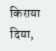किराया दिया,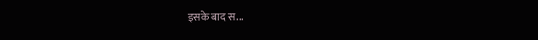इसके बाद स...